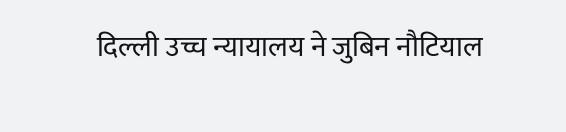दिल्ली उच्च न्यायालय ने जुबिन नौटियाल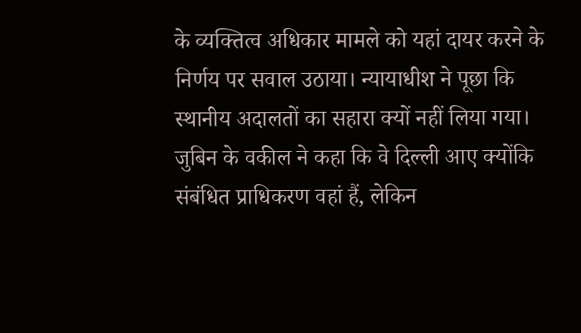के व्यक्तित्व अधिकार मामले को यहां दायर करने के निर्णय पर सवाल उठाया। न्यायाधीश ने पूछा कि स्थानीय अदालतों का सहारा क्यों नहीं लिया गया। जुबिन के वकील ने कहा कि वे दिल्ली आए क्योंकि संबंधित प्राधिकरण वहां हैं, लेकिन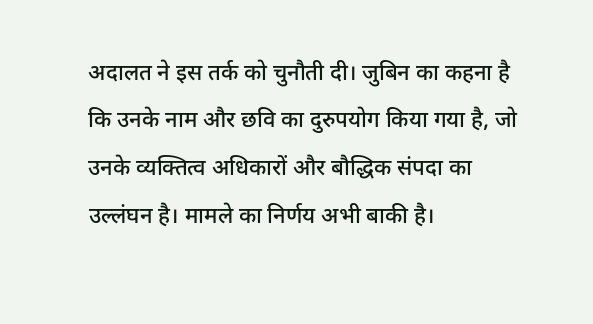अदालत ने इस तर्क को चुनौती दी। जुबिन का कहना है कि उनके नाम और छवि का दुरुपयोग किया गया है, जो उनके व्यक्तित्व अधिकारों और बौद्धिक संपदा का उल्लंघन है। मामले का निर्णय अभी बाकी है।